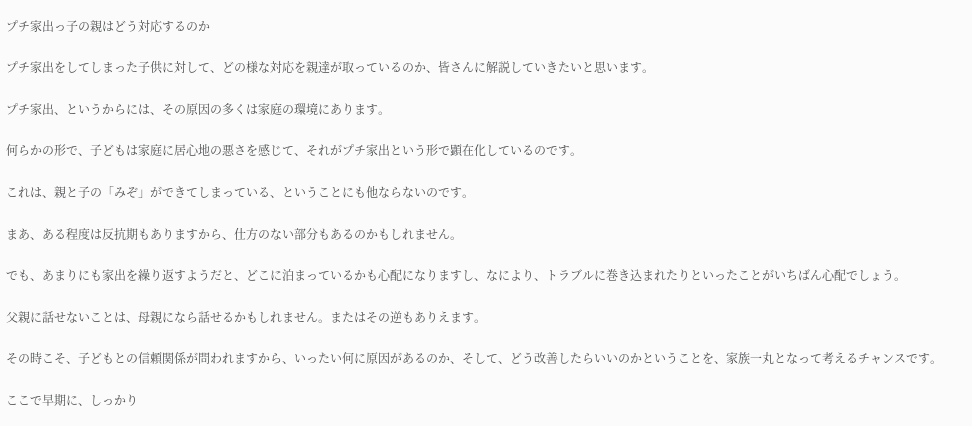プチ家出っ子の親はどう対応するのか

プチ家出をしてしまった子供に対して、どの様な対応を親達が取っているのか、皆さんに解説していきたいと思います。

プチ家出、というからには、その原因の多くは家庭の環境にあります。

何らかの形で、子どもは家庭に居心地の悪さを感じて、それがプチ家出という形で顕在化しているのです。

これは、親と子の「みぞ」ができてしまっている、ということにも他ならないのです。

まあ、ある程度は反抗期もありますから、仕方のない部分もあるのかもしれません。

でも、あまりにも家出を繰り返すようだと、どこに泊まっているかも心配になりますし、なにより、トラブルに巻き込まれたりといったことがいちばん心配でしょう。

父親に話せないことは、母親になら話せるかもしれません。またはその逆もありえます。

その時こそ、子どもとの信頼関係が問われますから、いったい何に原因があるのか、そして、どう改善したらいいのかということを、家族一丸となって考えるチャンスです。

ここで早期に、しっかり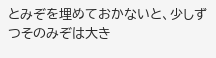とみぞを埋めておかないと、少しずつそのみぞは大き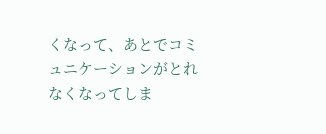くなって、あとでコミュニケーションがとれなくなってしま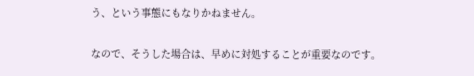う、という事態にもなりかねません。

なので、そうした場合は、早めに対処することが重要なのです。